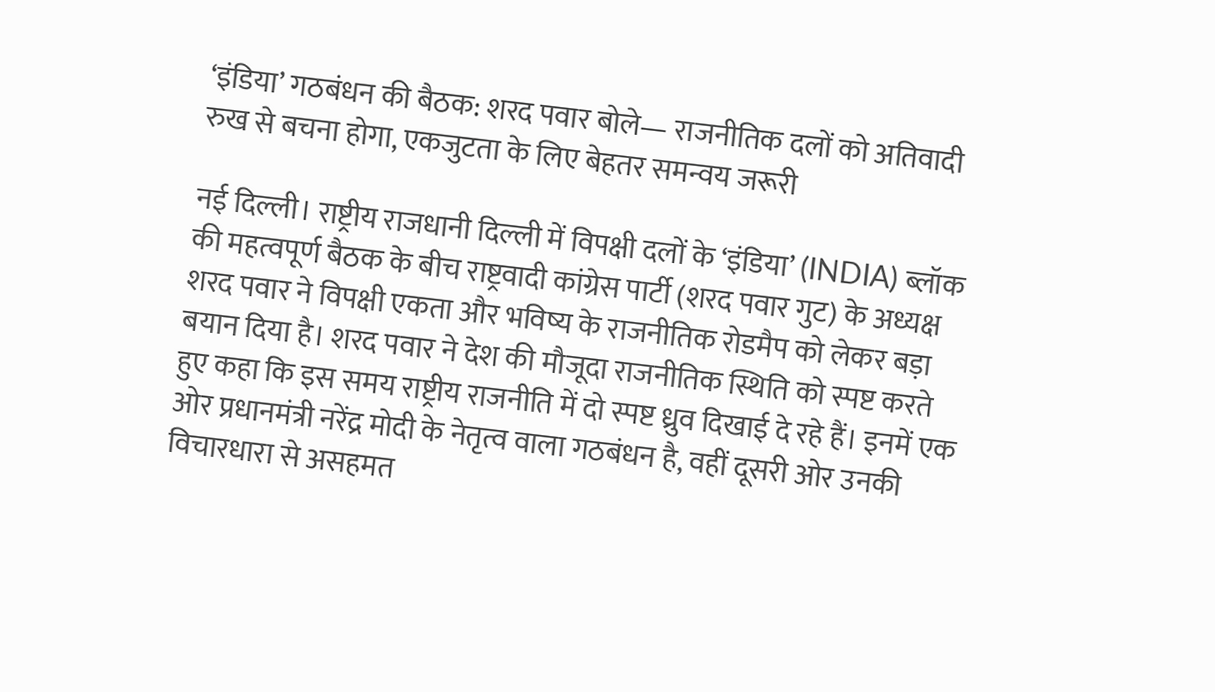‘इंडिया’ गठबंधन की बैठक: शरद पवार बोले— राजनीतिक दलों को अतिवादी रुख से बचना होगा, एकजुटता के लिए बेहतर समन्वय जरूरी

नई दिल्ली। राष्ट्रीय राजधानी दिल्ली में विपक्षी दलों के ‘इंडिया’ (INDIA) ब्लॉक की महत्वपूर्ण बैठक के बीच राष्ट्रवादी कांग्रेस पार्टी (शरद पवार गुट) के अध्यक्ष शरद पवार ने विपक्षी एकता और भविष्य के राजनीतिक रोडमैप को लेकर बड़ा बयान दिया है। शरद पवार ने देश की मौजूदा राजनीतिक स्थिति को स्पष्ट करते हुए कहा कि इस समय राष्ट्रीय राजनीति में दो स्पष्ट ध्रुव दिखाई दे रहे हैं। इनमें एक ओर प्रधानमंत्री नरेंद्र मोदी के नेतृत्व वाला गठबंधन है, वहीं दूसरी ओर उनकी विचारधारा से असहमत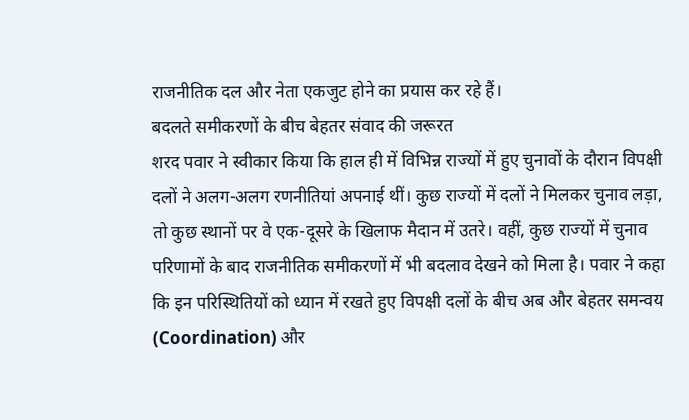राजनीतिक दल और नेता एकजुट होने का प्रयास कर रहे हैं।
बदलते समीकरणों के बीच बेहतर संवाद की जरूरत
शरद पवार ने स्वीकार किया कि हाल ही में विभिन्न राज्यों में हुए चुनावों के दौरान विपक्षी दलों ने अलग-अलग रणनीतियां अपनाई थीं। कुछ राज्यों में दलों ने मिलकर चुनाव लड़ा, तो कुछ स्थानों पर वे एक-दूसरे के खिलाफ मैदान में उतरे। वहीं, कुछ राज्यों में चुनाव परिणामों के बाद राजनीतिक समीकरणों में भी बदलाव देखने को मिला है। पवार ने कहा कि इन परिस्थितियों को ध्यान में रखते हुए विपक्षी दलों के बीच अब और बेहतर समन्वय (Coordination) और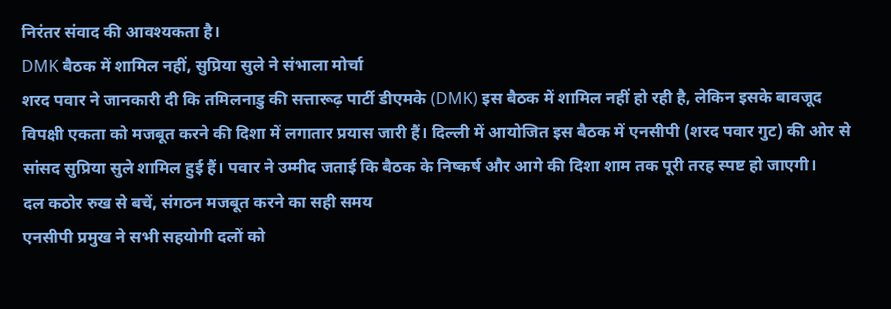निरंतर संवाद की आवश्यकता है।
DMK बैठक में शामिल नहीं, सुप्रिया सुले ने संभाला मोर्चा
शरद पवार ने जानकारी दी कि तमिलनाडु की सत्तारूढ़ पार्टी डीएमके (DMK) इस बैठक में शामिल नहीं हो रही है, लेकिन इसके बावजूद विपक्षी एकता को मजबूत करने की दिशा में लगातार प्रयास जारी हैं। दिल्ली में आयोजित इस बैठक में एनसीपी (शरद पवार गुट) की ओर से सांसद सुप्रिया सुले शामिल हुई हैं। पवार ने उम्मीद जताई कि बैठक के निष्कर्ष और आगे की दिशा शाम तक पूरी तरह स्पष्ट हो जाएगी।
दल कठोर रुख से बचें, संगठन मजबूत करने का सही समय
एनसीपी प्रमुख ने सभी सहयोगी दलों को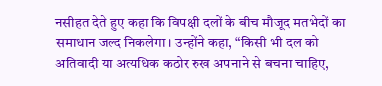नसीहत देते हुए कहा कि विपक्षी दलों के बीच मौजूद मतभेदों का समाधान जल्द निकलेगा। उन्होंने कहा, “किसी भी दल को अतिवादी या अत्यधिक कठोर रुख अपनाने से बचना चाहिए,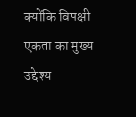क्योंकि विपक्षी एकता का मुख्य उद्देश्य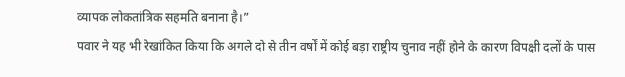व्यापक लोकतांत्रिक सहमति बनाना है।”
पवार ने यह भी रेखांकित किया कि अगले दो से तीन वर्षों में कोई बड़ा राष्ट्रीय चुनाव नहीं होने के कारण विपक्षी दलों के पास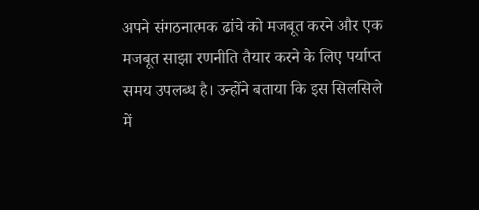अपने संगठनात्मक ढांचे को मजबूत करने और एक मजबूत साझा रणनीति तैयार करने के लिए पर्याप्त समय उपलब्ध है। उन्होंने बताया कि इस सिलसिले में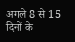अगले 8 से 15 दिनों के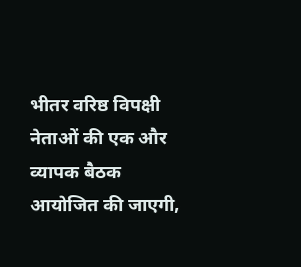भीतर वरिष्ठ विपक्षी नेताओं की एक और व्यापक बैठक आयोजित की जाएगी,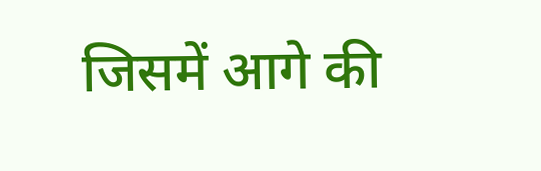जिसमें आगे की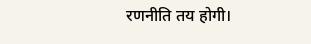रणनीति तय होगी।